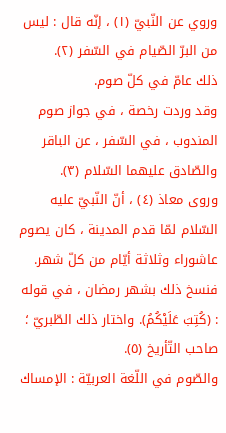وروي عن النّبيّ (١) ، إنّه قال : ليس من البرّ الصّيام في السّفر (٢).
ذلك عامّ في كلّ صوم.
وقد وردت رخصة ، في جواز صوم المندوب ، في السّفر ، عن الباقر والصّادق عليهما السّلام (٣).
وروى معاذ (٤) ، أنّ النّبيّ عليه السّلام لمّا قدم المدينة ، كان يصوم عاشوراء وثلاثة أيّام من كلّ شهر. فنسخ ذلك بشهر رمضان ، في قوله : (كُتِبَ عَلَيْكُمُ). واختار ذلك الطّبريّ ؛ صاحب التّأريخ (٥).
والصّوم في اللّغة العربيّة : الإمساك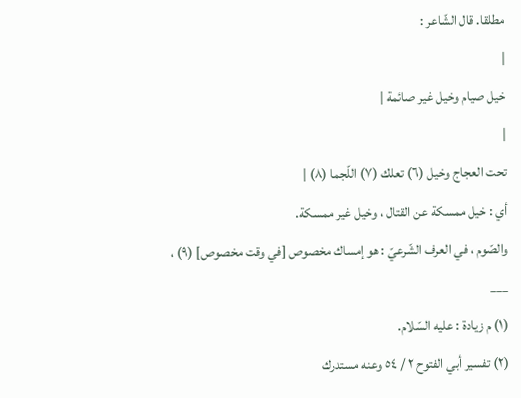مطلقا. قال الشّاعر :
|
خيل صيام وخيل غير صائمة |
|
تحت العجاج وخيل (٦) تعلك (٧) اللّجما (٨) |
أي : خيل ممسكة عن القتال ، وخيل غير ممسكة.
والصّوم ، في العرف الشّرعيّ : هو إمساك مخصوص [في وقت مخصوص] (٩) ،
___
(١) م زيادة : عليه السّلام.
(٢) تفسير أبي الفتوح ٢ / ٥٤ وعنه مستدرك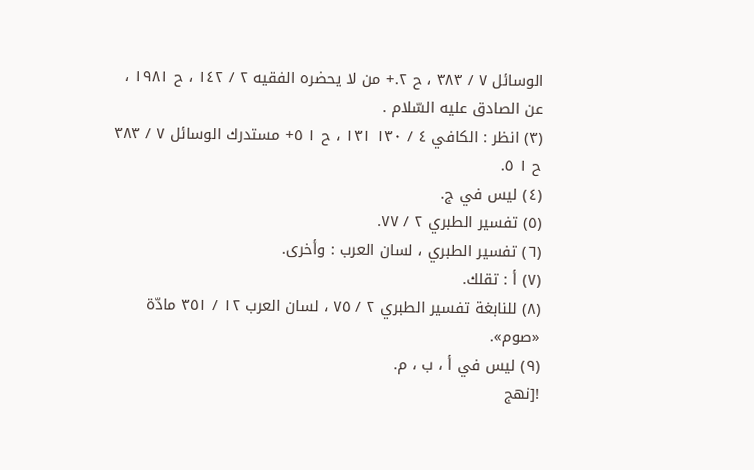الوسائل ٧ / ٣٨٣ ، ح ٢.+ من لا يحضره الفقيه ٢ / ١٤٢ ، ح ١٩٨١ ، عن الصادق عليه السّلام .
(٣) انظر : الكافي ٤ / ١٣٠ ١٣١ ، ح ١ ٥+ مستدرك الوسائل ٧ / ٣٨٣ ح ١ ٥.
(٤) ليس في ج.
(٥) تفسير الطبري ٢ / ٧٧.
(٦) تفسير الطبري ، لسان العرب : وأخرى.
(٧) أ : تقلك.
(٨) للنابغة تفسير الطبري ٢ / ٧٥ ، لسان العرب ١٢ / ٣٥١ مادّة «صوم».
(٩) ليس في أ ، ب ، م.
![نهج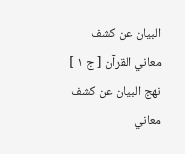البيان عن كشف معاني القرآن [ ج ١ ] نهج البيان عن كشف معاني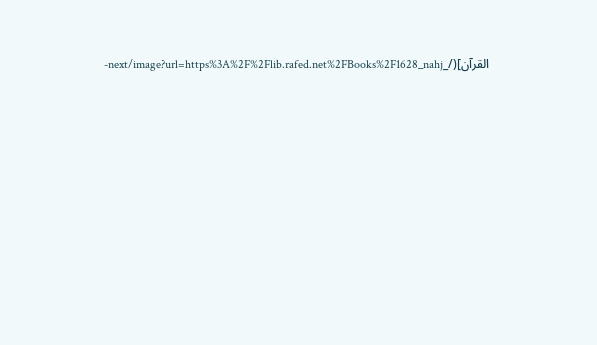القرآن](/_next/image?url=https%3A%2F%2Flib.rafed.net%2FBooks%2F1628_nahj-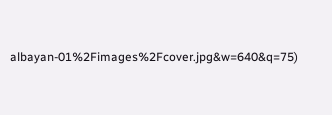albayan-01%2Fimages%2Fcover.jpg&w=640&q=75)